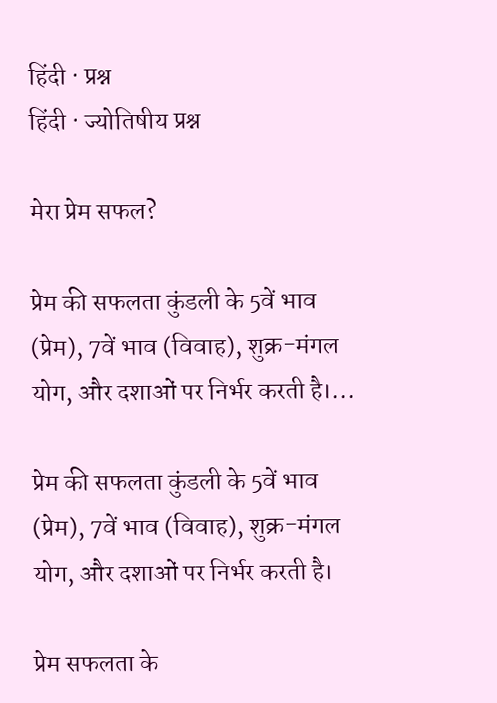हिंदी · प्रश्न
हिंदी · ज्योतिषीय प्रश्न

मेरा प्रेम सफल?

प्रेम की सफलता कुंडली के 5वें भाव (प्रेम), 7वें भाव (विवाह), शुक्र-मंगल योग, और दशाओं पर निर्भर करती है।...

प्रेम की सफलता कुंडली के 5वें भाव (प्रेम), 7वें भाव (विवाह), शुक्र-मंगल योग, और दशाओं पर निर्भर करती है।

प्रेम सफलता के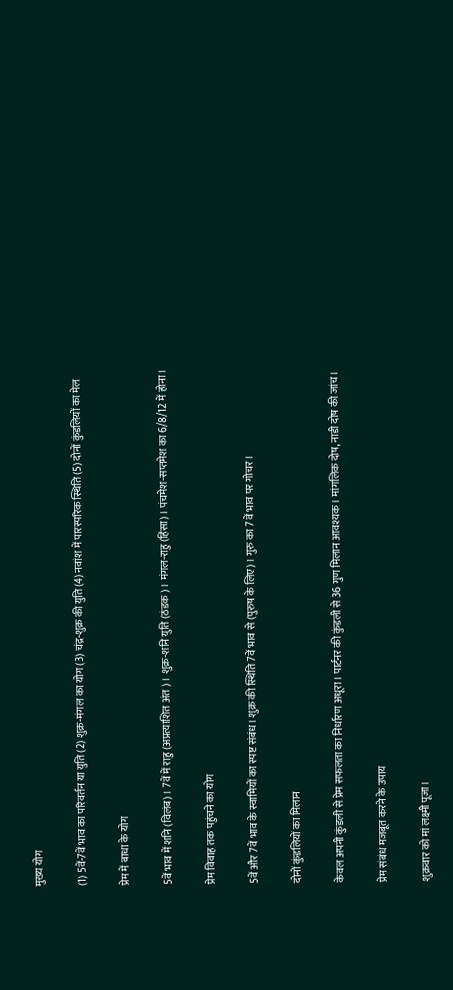मुख्य योग

(1) 5वें-7वें भाव का परिवर्तन या युति (2) शुक्र-मंगल का योग (3) चंद्र-शुक्र की युति (4) नवांश में पारस्परिक स्थिति (5) दोनों कुंडलियों का मेल

प्रेम में बाधा के योग

5वें भाव में शनि (विलंब)। 7वें में राहु (अप्रत्याशित अंत)। शुक्र-शनि युति (ठंडक)। मंगल-राहु (हिंसा)। पंचमेश-सप्तमेश का 6/8/12 में होना।

प्रेम विवाह तक पहुंचने का योग

5वें और 7वें भाव के स्वामियों का स्पष्ट संबंध। शुक्र की स्थिति 7वें भाव से (पुरुष के लिए)। गुरु का 7वें भाव पर गोचर।

दोनों कुंडलियों का मिलान

केवल अपनी कुंडली से प्रेम सफलता का निर्धारण अधूरा। पार्टनर की कुंडली से 36 गुण मिलान आवश्यक। मांगलिक दोष, नाडी दोष की जांच।

प्रेम संबंध मजबूत करने के उपाय

शुक्रवार को मां लक्ष्मी पूजा।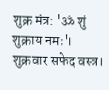शुक्र मंत्र: 'ॐ शुं शुक्राय नमः'। शुक्रवार सफेद वस्त्र।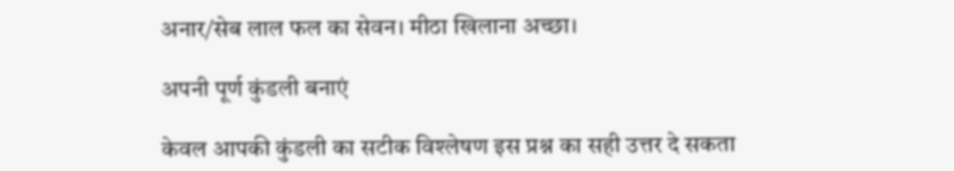अनार/सेब लाल फल का सेवन। मीठा खिलाना अच्छा।

अपनी पूर्ण कुंडली बनाएं

केवल आपकी कुंडली का सटीक विश्लेषण इस प्रश्न का सही उत्तर दे सकता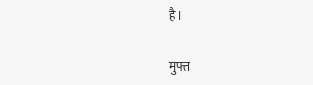है।

मुफ्त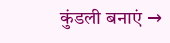कुंडली बनाएं →